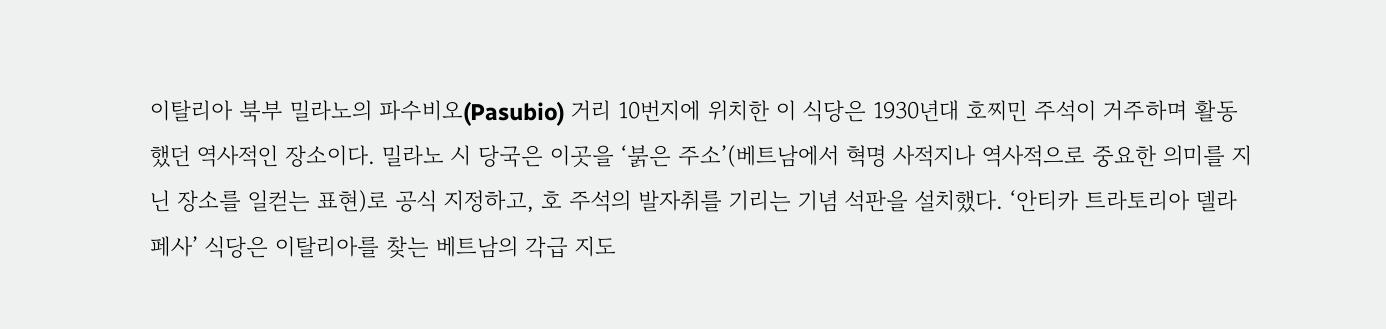이탈리아 북부 밀라노의 파수비오(Pasubio) 거리 10번지에 위치한 이 식당은 1930년대 호찌민 주석이 거주하며 활동했던 역사적인 장소이다. 밀라노 시 당국은 이곳을 ‘붉은 주소’(베트남에서 혁명 사적지나 역사적으로 중요한 의미를 지닌 장소를 일컫는 표현)로 공식 지정하고, 호 주석의 발자취를 기리는 기념 석판을 설치했다. ‘안티카 트라토리아 델라 페사’ 식당은 이탈리아를 찾는 베트남의 각급 지도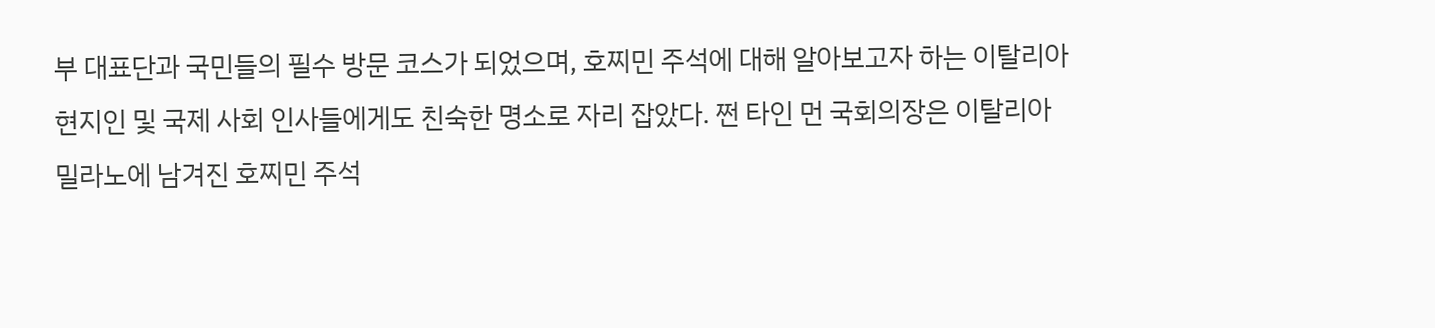부 대표단과 국민들의 필수 방문 코스가 되었으며, 호찌민 주석에 대해 알아보고자 하는 이탈리아 현지인 및 국제 사회 인사들에게도 친숙한 명소로 자리 잡았다. 쩐 타인 먼 국회의장은 이탈리아 밀라노에 남겨진 호찌민 주석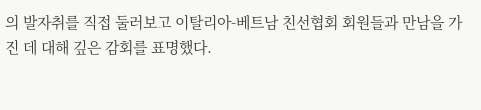의 발자취를 직접 둘러보고 이탈리아-베트남 친선협회 회원들과 만남을 가진 데 대해 깊은 감회를 표명했다.